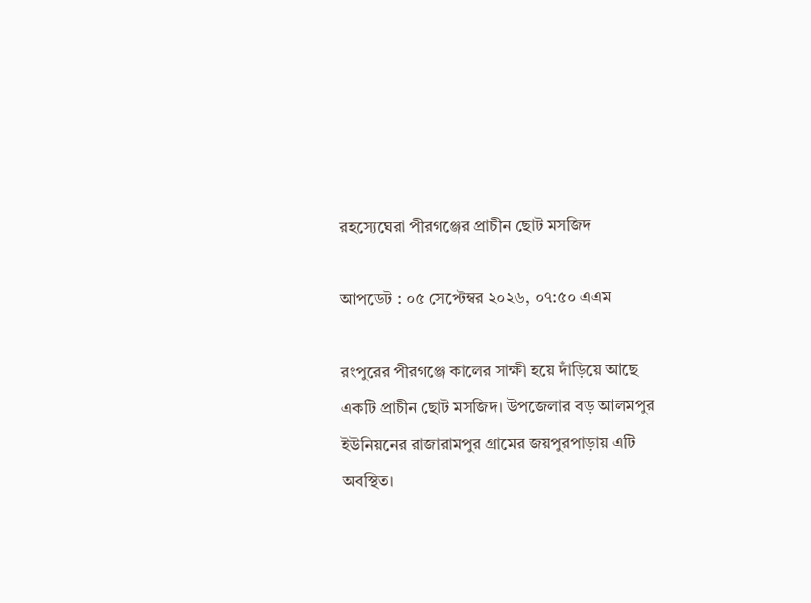রহস্যেঘেরা পীরগঞ্জের প্রাচীন ছোট মসজিদ

আপডেট : ০৫ সেপ্টেম্বর ২০২৬, ০৭:৫০ এএম

রংপুরের পীরগঞ্জে কালের সাক্ষী হয়ে দাঁড়িয়ে আছে একটি প্রাচীন ছোট মসজিদ। উপজেলার বড় আলমপুর ইউনিয়নের রাজারামপুর গ্রামের জয়পুরপাড়ায় এটি অবস্থিত।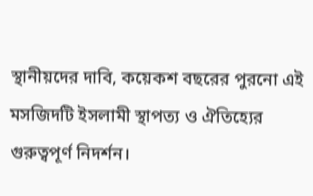স্থানীয়দের দাবি, কয়েকশ বছরের পুরনো এই মসজিদটি ইসলামী স্থাপত্য ও ঐতিহ্যের গুরুত্বপূর্ণ নিদর্শন।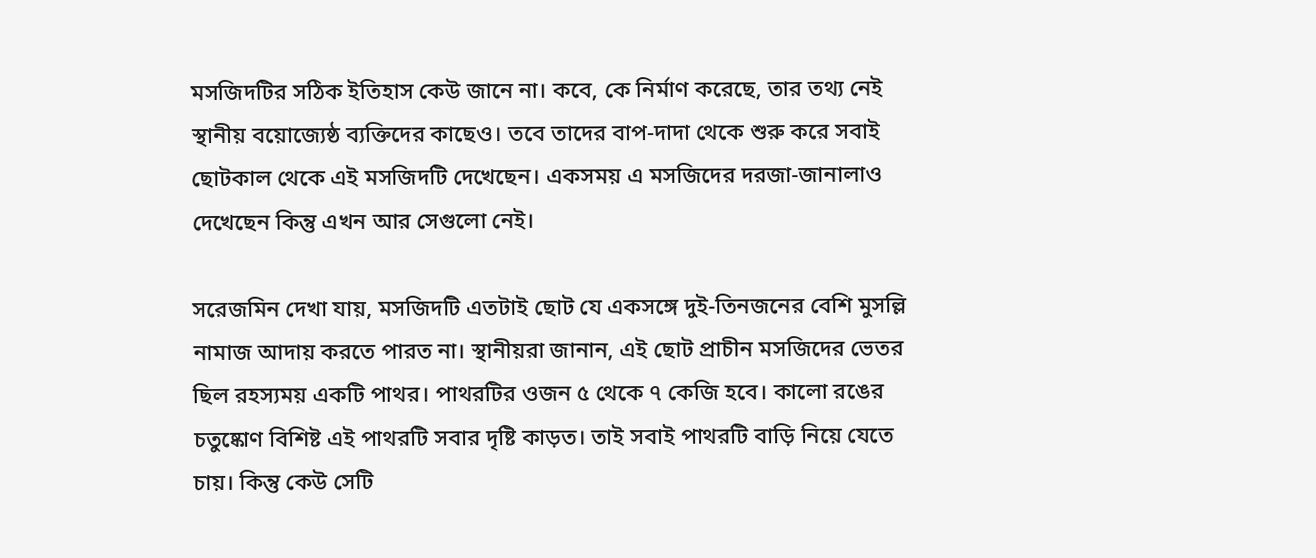মসজিদটির সঠিক ইতিহাস কেউ জানে না। কবে, কে নির্মাণ করেছে, তার তথ্য নেই স্থানীয় বয়োজ্যেষ্ঠ ব্যক্তিদের কাছেও। তবে তাদের বাপ-দাদা থেকে শুরু করে সবাই ছোটকাল থেকে এই মসজিদটি দেখেছেন। একসময় এ মসজিদের দরজা-জানালাও দেখেছেন কিন্তু এখন আর সেগুলো নেই।

সরেজমিন দেখা যায়, মসজিদটি এতটাই ছোট যে একসঙ্গে দুই-তিনজনের বেশি মুসল্লি নামাজ আদায় করতে পারত না। স্থানীয়রা জানান, এই ছোট প্রাচীন মসজিদের ভেতর ছিল রহস্যময় একটি পাথর। পাথরটির ওজন ৫ থেকে ৭ কেজি হবে। কালো রঙের চতুষ্কোণ বিশিষ্ট এই পাথরটি সবার দৃষ্টি কাড়ত। তাই সবাই পাথরটি বাড়ি নিয়ে যেতে চায়। কিন্তু কেউ সেটি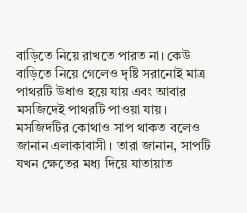বাড়িতে নিয়ে রাখতে পারত না। কেউ বাড়িতে নিয়ে গেলেও দৃষ্টি সরানোই মাত্র পাথরটি উধাও হয়ে যায় এবং আবার মসজিদেই পাথরটি পাওয়া যায়। মসজিদটির কোথাও সাপ থাকত বলেও জানান এলাকাবাসী। তারা জানান, সাপটি যখন ক্ষেতের মধ্য দিয়ে যাতায়াত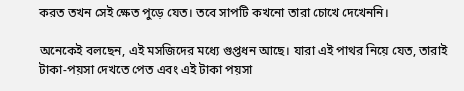করত তখন সেই ক্ষেত পুড়ে যেত। তবে সাপটি কখনো তারা চোখে দেখেননি।

অনেকেই বলছেন, এই মসজিদের মধ্যে গুপ্তধন আছে। যারা এই পাথর নিয়ে যেত, তারাই টাকা-পয়সা দেখতে পেত এবং এই টাকা পয়সা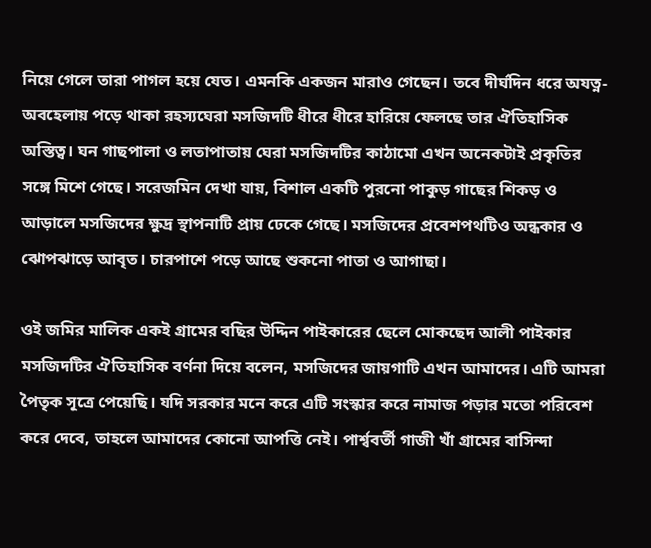নিয়ে গেলে তারা পাগল হয়ে যেত। এমনকি একজন মারাও গেছেন। তবে দীর্ঘদিন ধরে অযত্ন-অবহেলায় পড়ে থাকা রহস্যঘেরা মসজিদটি ধীরে ধীরে হারিয়ে ফেলছে তার ঐতিহাসিক অস্তিত্ব। ঘন গাছপালা ও লতাপাতায় ঘেরা মসজিদটির কাঠামো এখন অনেকটাই প্রকৃতির সঙ্গে মিশে গেছে। সরেজমিন দেখা যায়, বিশাল একটি পুরনো পাকুড় গাছের শিকড় ও আড়ালে মসজিদের ক্ষুদ্র স্থাপনাটি প্রায় ঢেকে গেছে। মসজিদের প্রবেশপথটিও অন্ধকার ও ঝোপঝাড়ে আবৃত। চারপাশে পড়ে আছে শুকনো পাতা ও আগাছা।

ওই জমির মালিক একই গ্রামের বছির উদ্দিন পাইকারের ছেলে মোকছেদ আলী পাইকার মসজিদটির ঐতিহাসিক বর্ণনা দিয়ে বলেন, মসজিদের জায়গাটি এখন আমাদের। এটি আমরা পৈতৃক সূত্রে পেয়েছি। যদি সরকার মনে করে এটি সংস্কার করে নামাজ পড়ার মতো পরিবেশ করে দেবে, তাহলে আমাদের কোনো আপত্তি নেই। পার্শ্ববর্তী গাজী খাঁ গ্রামের বাসিন্দা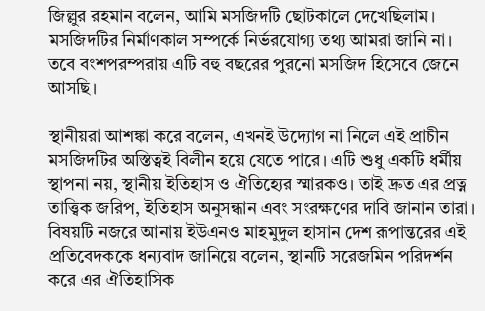জিল্লুর রহমান বলেন, আমি মসজিদটি ছোটকালে দেখেছিলাম। মসজিদটির নির্মাণকাল সম্পর্কে নির্ভরযোগ্য তথ্য আমরা জানি না। তবে বংশপরম্পরায় এটি বহু বছরের পুরনো মসজিদ হিসেবে জেনে আসছি।

স্থানীয়রা আশঙ্কা করে বলেন, এখনই উদ্যোগ না নিলে এই প্রাচীন মসজিদটির অস্তিত্বই বিলীন হয়ে যেতে পারে। এটি শুধু একটি ধর্মীয় স্থাপনা নয়, স্থানীয় ইতিহাস ও ঐতিহ্যের স্মারকও। তাই দ্রুত এর প্রত্ন
তাত্ত্বিক জরিপ, ইতিহাস অনুসন্ধান এবং সংরক্ষণের দাবি জানান তারা। বিষয়টি নজরে আনায় ইউএনও মাহমুদুল হাসান দেশ রূপান্তরের এই প্রতিবেদককে ধন্যবাদ জানিয়ে বলেন, স্থানটি সরেজমিন পরিদর্শন করে এর ঐতিহাসিক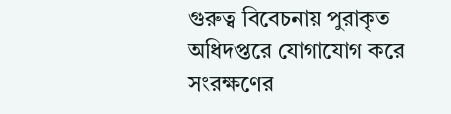গুরুত্ব বিবেচনায় পুরাকৃত অধিদপ্তরে যোগাযোগ করে সংরক্ষণের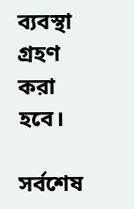ব্যবস্থা গ্রহণ করা হবে।

সর্বশেষ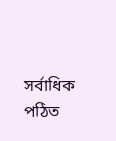সর্বাধিক পঠিত